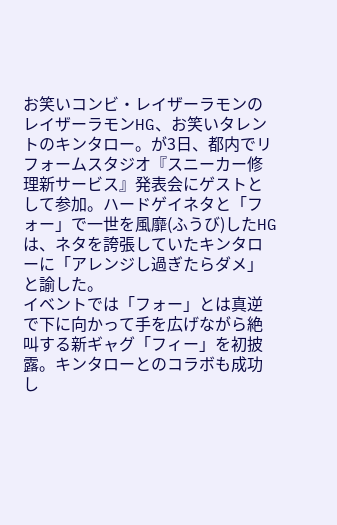お笑いコンビ・レイザーラモンのレイザーラモンHG、お笑いタレントのキンタロー。が3日、都内でリフォームスタジオ『スニーカー修理新サービス』発表会にゲストとして参加。ハードゲイネタと「フォー」で一世を風靡(ふうび)したHGは、ネタを誇張していたキンタローに「アレンジし過ぎたらダメ」と諭した。
イベントでは「フォー」とは真逆で下に向かって手を広げながら絶叫する新ギャグ「フィー」を初披露。キンタローとのコラボも成功し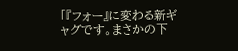「『フォー』に変わる新ギャグです。まさかの下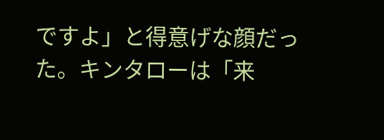ですよ」と得意げな顔だった。キンタローは「来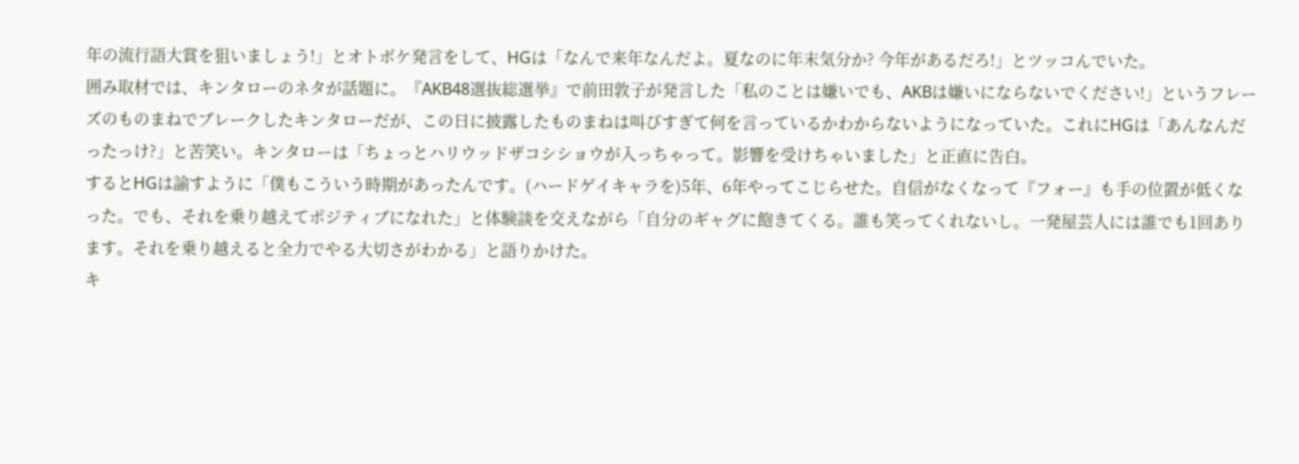年の流行語大賞を狙いましょう!」とオトボケ発言をして、HGは「なんで来年なんだよ。夏なのに年末気分か? 今年があるだろ!」とツッコんでいた。
囲み取材では、キンタローのネタが話題に。『AKB48選抜総選挙』で前田敦子が発言した「私のことは嫌いでも、AKBは嫌いにならないでください!」というフレーズのものまねでブレークしたキンタローだが、この日に披露したものまねは叫びすぎて何を言っているかわからないようになっていた。これにHGは「あんなんだったっけ?」と苦笑い。キンタローは「ちょっとハリウッドザコシショウが入っちゃって。影響を受けちゃいました」と正直に告白。
するとHGは諭すように「僕もこういう時期があったんです。(ハードゲイキャラを)5年、6年やってこじらせた。自信がなくなって『フォー』も手の位置が低くなった。でも、それを乗り越えてポジティブになれた」と体験談を交えながら「自分のギャグに飽きてくる。誰も笑ってくれないし。一発屋芸人には誰でも1回あります。それを乗り越えると全力でやる大切さがわかる」と語りかけた。
キ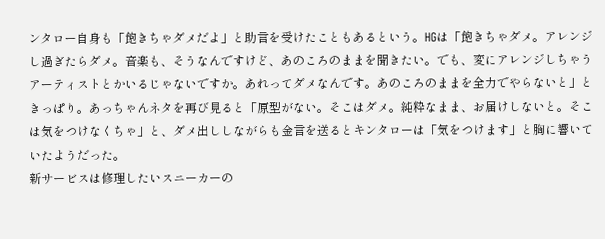ンタロー自身も「飽きちゃダメだよ」と助言を受けたこともあるという。HGは「飽きちゃダメ。アレンジし過ぎたらダメ。音楽も、そうなんですけど、あのころのままを聞きたい。でも、変にアレンジしちゃうアーティストとかいるじゃないですか。あれってダメなんです。あのころのままを全力でやらないと」ときっぱり。あっちゃんネタを再び見ると「原型がない。そこはダメ。純粋なまま、お届けしないと。そこは気をつけなくちゃ」と、ダメ出ししながらも金言を送るとキンタローは「気をつけます」と胸に響いていたようだった。
新サービスは修理したいスニーカーの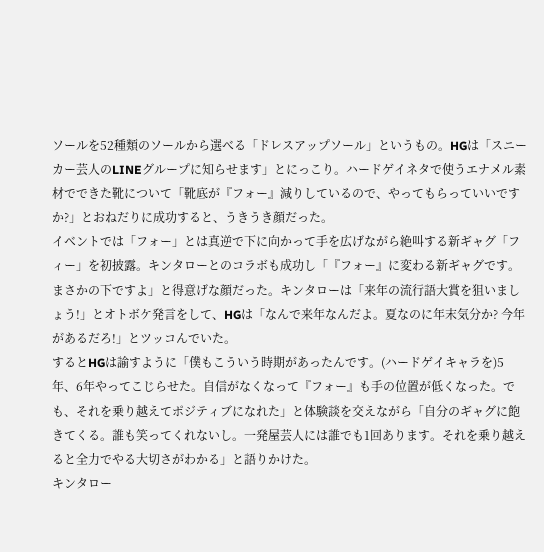ソールを52種類のソールから選べる「ドレスアップソール」というもの。HGは「スニーカー芸人のLINEグループに知らせます」とにっこり。ハードゲイネタで使うエナメル素材でできた靴について「靴底が『フォー』減りしているので、やってもらっていいですか?」とおねだりに成功すると、うきうき顔だった。
イベントでは「フォー」とは真逆で下に向かって手を広げながら絶叫する新ギャグ「フィー」を初披露。キンタローとのコラボも成功し「『フォー』に変わる新ギャグです。まさかの下ですよ」と得意げな顔だった。キンタローは「来年の流行語大賞を狙いましょう!」とオトボケ発言をして、HGは「なんで来年なんだよ。夏なのに年末気分か? 今年があるだろ!」とツッコんでいた。
するとHGは諭すように「僕もこういう時期があったんです。(ハードゲイキャラを)5年、6年やってこじらせた。自信がなくなって『フォー』も手の位置が低くなった。でも、それを乗り越えてポジティブになれた」と体験談を交えながら「自分のギャグに飽きてくる。誰も笑ってくれないし。一発屋芸人には誰でも1回あります。それを乗り越えると全力でやる大切さがわかる」と語りかけた。
キンタロー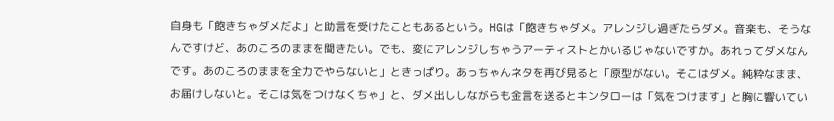自身も「飽きちゃダメだよ」と助言を受けたこともあるという。HGは「飽きちゃダメ。アレンジし過ぎたらダメ。音楽も、そうなんですけど、あのころのままを聞きたい。でも、変にアレンジしちゃうアーティストとかいるじゃないですか。あれってダメなんです。あのころのままを全力でやらないと」ときっぱり。あっちゃんネタを再び見ると「原型がない。そこはダメ。純粋なまま、お届けしないと。そこは気をつけなくちゃ」と、ダメ出ししながらも金言を送るとキンタローは「気をつけます」と胸に響いてい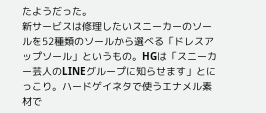たようだった。
新サービスは修理したいスニーカーのソールを52種類のソールから選べる「ドレスアップソール」というもの。HGは「スニーカー芸人のLINEグループに知らせます」とにっこり。ハードゲイネタで使うエナメル素材で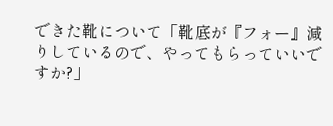できた靴について「靴底が『フォー』減りしているので、やってもらっていいですか?」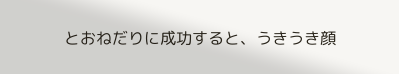とおねだりに成功すると、うきうき顔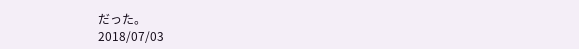だった。
2018/07/03